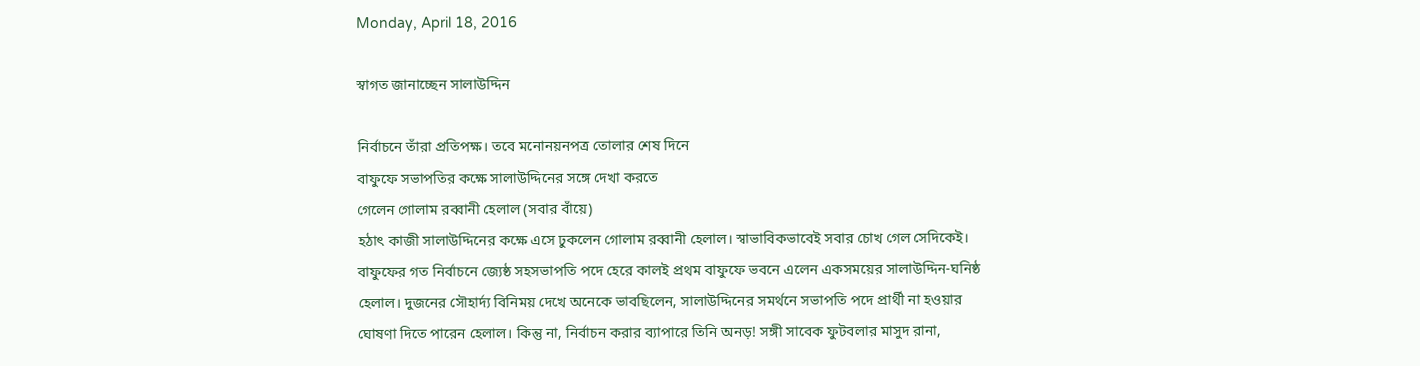Monday, April 18, 2016

স্বাগত জানাচ্ছেন সালাউদ্দিন

নির্বাচনে তাঁরা প্রতিপক্ষ। তবে মনোনয়নপত্র তোলার শেষ দিনে
বাফুফে সভাপতির কক্ষে সালাউদ্দিনের সঙ্গে দেখা করতে
গেলেন গোলাম রব্বানী হেলাল (সবার বাঁয়ে)
হঠাৎ কাজী সালাউদ্দিনের কক্ষে এসে ঢুকলেন গোলাম রব্বানী হেলাল। স্বাভাবিকভাবেই সবার চোখ গেল সেদিকেই। বাফুফের গত নির্বাচনে জ্যেষ্ঠ সহসভাপতি পদে হেরে কালই প্রথম বাফুফে ভবনে এলেন একসময়ের সালাউদ্দিন-ঘনিষ্ঠ হেলাল। দুজনের সৌহার্দ্য বিনিময় দেখে অনেকে ভাবছিলেন, সালাউদ্দিনের সমর্থনে সভাপতি পদে প্রার্থী না হওয়ার ঘোষণা দিতে পারেন হেলাল। কিন্তু না, নির্বাচন করার ব্যাপারে তিনি অনড়! সঙ্গী সাবেক ফুটবলার মাসুদ রানা,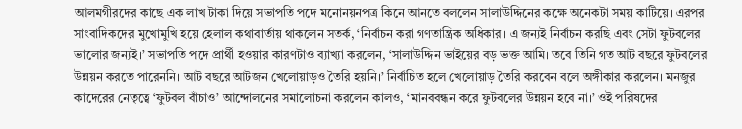আলমগীরদের কাছে এক লাখ টাকা দিয়ে সভাপতি পদে মনোনয়নপত্র কিনে আনতে বললেন সালাউদ্দিনের কক্ষে অনেকটা সময় কাটিয়ে। এরপর সাংবাদিকদের মুখোমুখি হয়ে হেলাল কথাবার্তায় থাকলেন সতর্ক, ‘নির্বাচন করা গণতান্ত্রিক অধিকার। এ জন্যই নির্বাচন করছি এবং সেটা ফুটবলের ভালোর জন্যই।’ সভাপতি পদে প্রার্থী হওয়ার কারণটাও ব্যাখ্যা করলেন, ‘সালাউদ্দিন ভাইয়ের বড় ভক্ত আমি। তবে তিনি গত আট বছরে ফুটবলের উন্নয়ন করতে পারেননি। আট বছরে আটজন খেলোয়াড়ও তৈরি হয়নি।’ নির্বাচিত হলে খেলোয়াড় তৈরি করবেন বলে অঙ্গীকার করলেন। মনজুর কাদেরের নেতৃত্বে ‘ফুটবল বাঁচাও’ আন্দোলনের সমালোচনা করলেন কালও, ‘মানববন্ধন করে ফুটবলের উন্নয়ন হবে না।’ ওই পরিষদের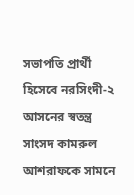সভাপতি প্রার্থী হিসেবে নরসিংদী-২ আসনের স্বতন্ত্র সাংসদ কামরুল আশরাফকে সামনে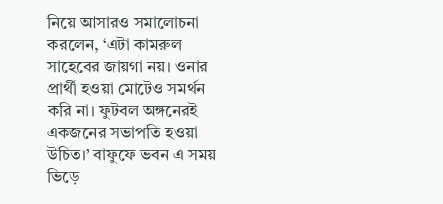নিয়ে আসারও সমালোচনা করলেন, ‘এটা কামরুল সাহেবের জায়গা নয়। ওনার প্রার্থী হওয়া মোটেও সমর্থন করি না। ফুটবল অঙ্গনেরই একজনের সভাপতি হওয়া উচিত।’ বাফুফে ভবন এ সময় ভিড়ে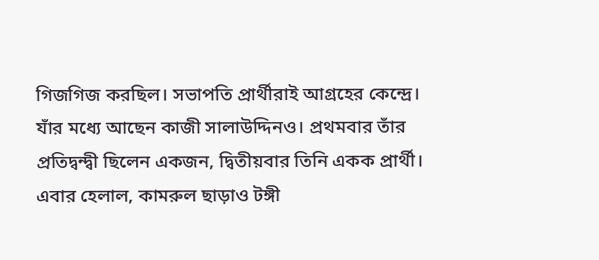গিজগিজ করছিল। সভাপতি প্রার্থীরাই আগ্রহের কেন্দ্রে। যাঁর মধ্যে আছেন কাজী সালাউদ্দিনও। প্রথমবার তাঁর প্রতিদ্বন্দ্বী ছিলেন একজন, দ্বিতীয়বার তিনি একক প্রার্থী। এবার হেলাল, কামরুল ছাড়াও টঙ্গী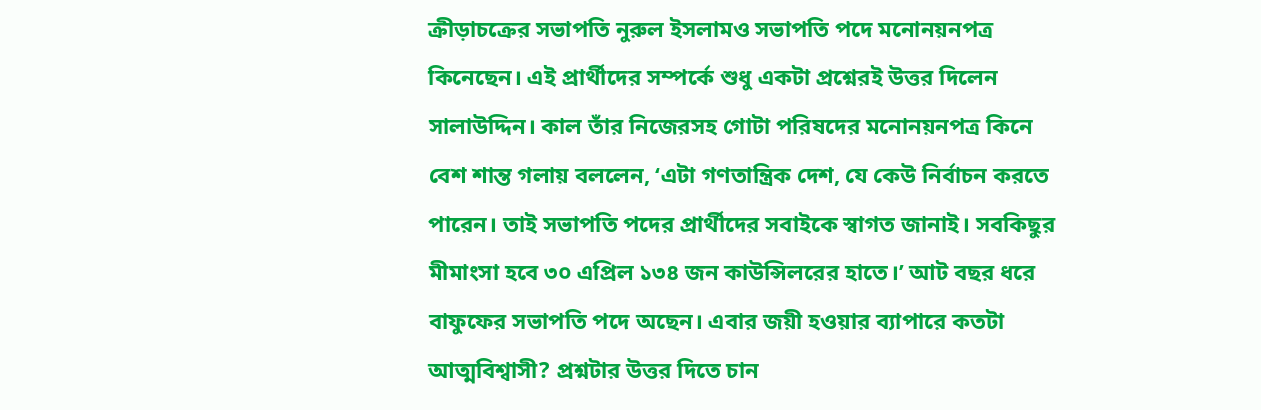ক্রীড়াচক্রের সভাপতি নুরুল ইসলামও সভাপতি পদে মনোনয়নপত্র কিনেছেন। এই প্রার্থীদের সম্পর্কে শুধু একটা প্রশ্নেরই উত্তর দিলেন সালাউদ্দিন। কাল তাঁর নিজেরসহ গোটা পরিষদের মনোনয়নপত্র কিনে বেশ শান্ত গলায় বললেন, ‘এটা গণতান্ত্রিক দেশ, যে কেউ নির্বাচন করতে পারেন। তাই সভাপতি পদের প্রার্থীদের সবাইকে স্বাগত জানাই। সবকিছুর মীমাংসা হবে ৩০ এপ্রিল ১৩৪ জন কাউন্সিলরের হাতে।’ আট বছর ধরে বাফুফের সভাপতি পদে অছেন। এবার জয়ী হওয়ার ব্যাপারে কতটা আত্মবিশ্বাসী? প্রশ্নটার উত্তর দিতে চান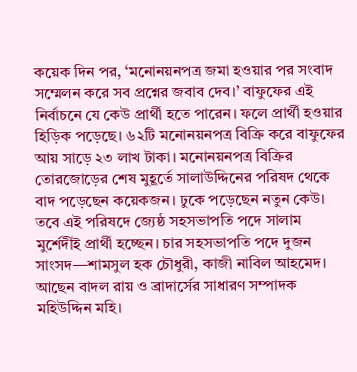কয়েক দিন পর, ‘মনোনয়নপত্র জমা হওয়ার পর সংবাদ সম্মেলন করে সব প্রশ্নের জবাব দেব।’ বাফুফের এই নির্বাচনে যে কেউ প্রার্থী হতে পারেন। ফলে প্রার্থী হওয়ার হিড়িক পড়েছে। ৬২টি মনোনয়নপত্র বিক্রি করে বাফুফের আয় সাড়ে ২৩ লাখ টাকা। মনোনয়নপত্র বিক্রির তোরজোড়ের শেষ মুহূর্তে সালাউদ্দিনের পরিষদ থেকে বাদ পড়েছেন কয়েকজন। ঢুকে পড়েছেন নতুন কেউ। তবে এই পরিষদে জ্যেষ্ঠ সহসভাপতি পদে সালাম মুর্শেদীই প্রার্থী হচ্ছেন। চার সহসভাপতি পদে দুজন সাংসদ—শামসুল হক চৌধুরী, কাজী নাবিল আহমেদ। আছেন বাদল রায় ও ব্রাদার্সের সাধারণ সম্পাদক মহিউদ্দিন মহি।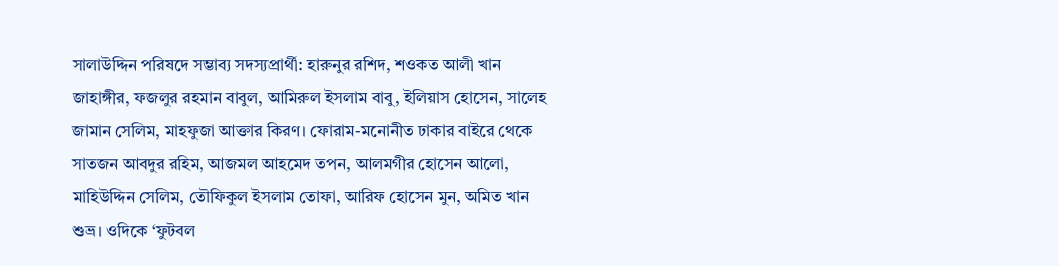সালাউদ্দিন পরিষদে সম্ভাব্য সদস্যপ্রার্থী: হারুনুর রশিদ, শওকত আলী খান জাহাঙ্গীর, ফজলুর রহমান বাবুল, আমিরুল ইসলাম বাবু, ইলিয়াস হোসেন, সালেহ জামান সেলিম, মাহফুজা আক্তার কিরণ। ফোরাম-মনোনীত ঢাকার বাইরে থেকে সাতজন আবদুর রহিম, আজমল আহমেদ তপন, আলমগীর হোসেন আলো, মাহিউদ্দিন সেলিম, তৌফিকুল ইসলাম তোফা, আরিফ হোসেন মুন, অমিত খান শুভ্র। ওদিকে ‘ফুটবল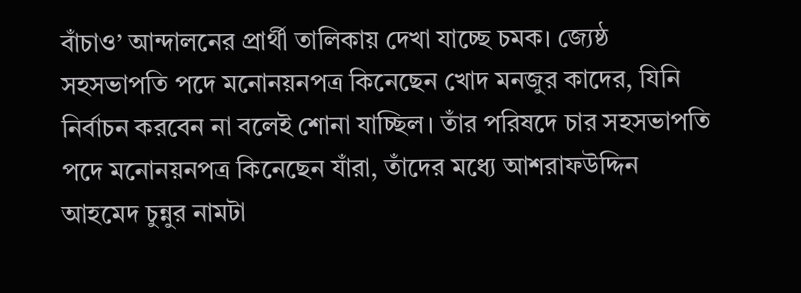বাঁচাও’ আন্দালনের প্রার্থী তালিকায় দেখা যাচ্ছে চমক। জ্যেষ্ঠ সহসভাপতি পদে মনোনয়নপত্র কিনেছেন খোদ মনজুর কাদের, যিনি নির্বাচন করবেন না বলেই শোনা যাচ্ছিল। তাঁর পরিষদে চার সহসভাপতি পদে মনোনয়নপত্র কিনেছেন যাঁরা, তাঁদের মধ্যে আশরাফউদ্দিন আহমেদ চুন্নুর নামটা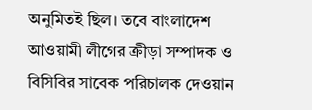অনুমিতই ছিল। তবে বাংলাদেশ আওয়ামী লীগের ক্রীড়া সম্পাদক ও বিসিবির সাবেক পরিচালক দেওয়ান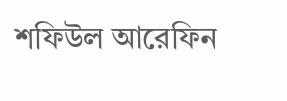শফিউল আরেফিন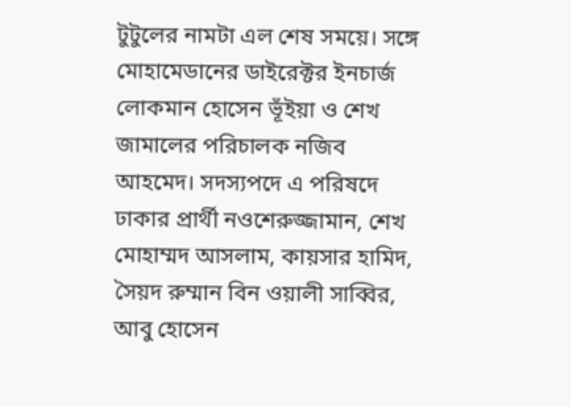টুটুলের নামটা এল শেষ সময়ে। সঙ্গে মোহামেডানের ডাইরেক্টর ইনচার্জ লোকমান হোসেন ভূঁইয়া ও শেখ জামালের পরিচালক নজিব আহমেদ। সদস্যপদে এ পরিষদে ঢাকার প্রার্থী নওশেরুজ্জামান, শেখ মোহাম্মদ আসলাম, কায়সার হামিদ, সৈয়দ রুম্মান বিন ওয়ালী সাব্বির, আবু হোসেন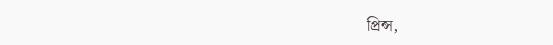প্রিন্স,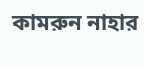কামরুন নাহার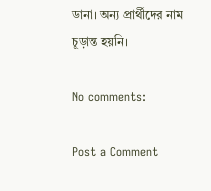ডানা। অন্য প্রার্থীদের নাম চূড়ান্ত হয়নি।

No comments:

Post a Comment